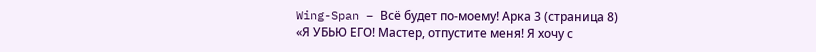Wing-Span – Всё будет по-моему! Арка 3 (страница 8)
«Я УБЬЮ ЕГО! Мастер, отпустите меня! Я хочу с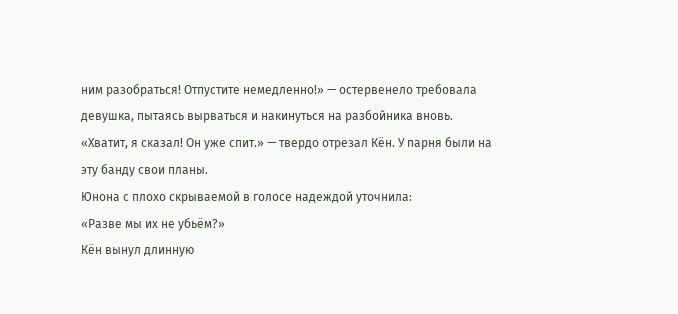ним разобраться! Отпустите немедленно!» — остервенело требовала девушка, пытаясь вырваться и накинуться на разбойника вновь.
«Хватит, я сказал! Он уже спит.» — твердо отрезал Кён. У парня были на эту банду свои планы.
Юнона с плохо скрываемой в голосе надеждой уточнила:
«Разве мы их не убьём?»
Кён вынул длинную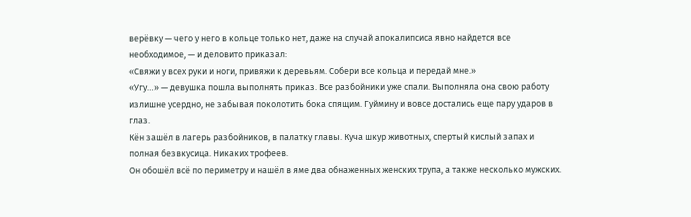верёвку — чего у него в кольце только нет, даже на случай апокалипсиса явно найдется все необходимое, — и деловито приказал:
«Свяжи у всех руки и ноги, привяжи к деревьям. Собери все кольца и передай мне.»
«Угу…» — девушка пошла выполнять приказ. Все разбойники уже спали. Выполняла она свою работу излишне усердно, не забывая поколотить бока спящим. Гуймину и вовсе достались еще пару ударов в глаз.
Кён зашёл в лагерь разбойников, в палатку главы. Куча шкур животных, спертый кислый запах и полная безвкусица. Никаких трофеев.
Он обошёл всё по периметру и нашёл в яме два обнаженных женских трупа, а также несколько мужских.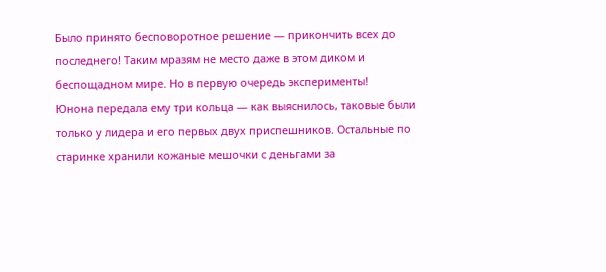Было принято бесповоротное решение — прикончить всех до последнего! Таким мразям не место даже в этом диком и беспощадном мире. Но в первую очередь эксперименты!
Юнона передала ему три кольца — как выяснилось, таковые были только у лидера и его первых двух приспешников. Остальные по старинке хранили кожаные мешочки с деньгами за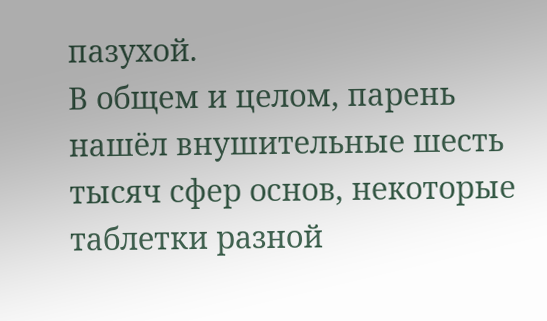пазухой.
В общем и целом, парень нашёл внушительные шесть тысяч сфер основ, некоторые таблетки разной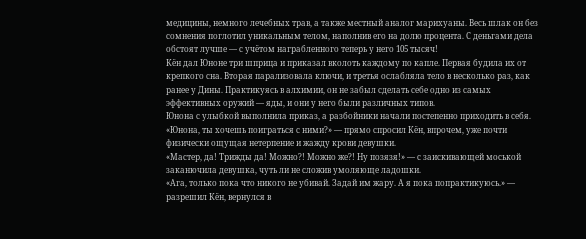медицины, немного лечебных трав, а также местный аналог марихуаны. Весь шлак он без сомнения поглотил уникальным телом, наполнив его на долю процента. С деньгами дела обстоят лучше — с учётом награбленного теперь у него 105 тысяч!
Кён дал Юноне три шприца и приказал вколоть каждому по капле. Первая будила их от крепкого сна. Вторая парализовала ключи, и третья ослабляла тело в несколько раз, как ранее у Дины. Практикуясь в алхимии, он не забыл сделать себе одно из самых эффективных оружий — яды, и они у него были различных типов.
Юнона с улыбкой выполнила приказ, а разбойники начали постепенно приходить в себя.
«Юнона, ты хочешь поиграться с ними?» — прямо спросил Кён, впрочем, уже почти физически ощущая нетерпение и жажду крови девушки.
«Мастер, да! Трижды да! Можно?! Можно же?! Ну позязя!» — с заискивающей моськой заканючила девушка, чуть ли не сложив умоляюще ладошки.
«Ага, только пока что никого не убивай. Задай им жару. А я пока попрактикуюсь.» — разрешил Кён, вернулся в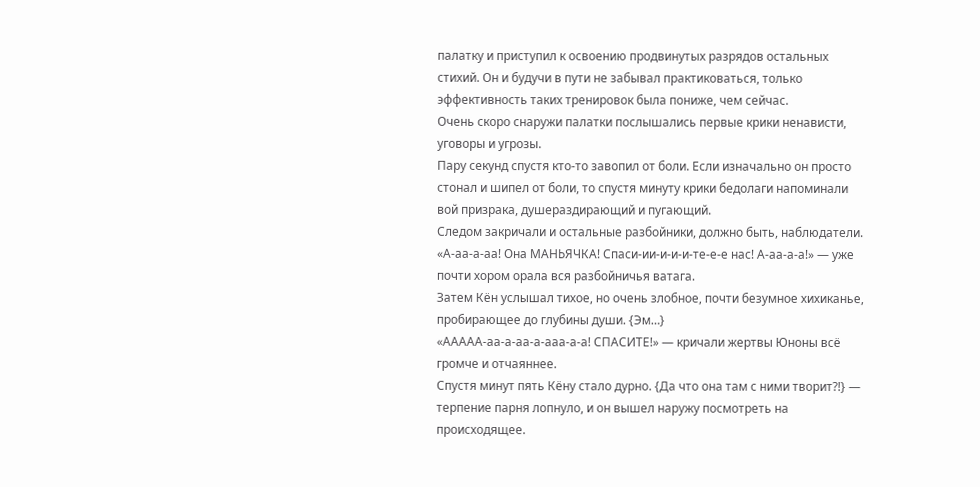палатку и приступил к освоению продвинутых разрядов остальных стихий. Он и будучи в пути не забывал практиковаться, только эффективность таких тренировок была пониже, чем сейчас.
Очень скоро снаружи палатки послышались первые крики ненависти, уговоры и угрозы.
Пару секунд спустя кто-то завопил от боли. Если изначально он просто стонал и шипел от боли, то спустя минуту крики бедолаги напоминали вой призрака, душераздирающий и пугающий.
Следом закричали и остальные разбойники, должно быть, наблюдатели.
«А-аа-а-аа! Она МАНЬЯЧКА! Спаси-ии-и-и-и-те-е-е нас! А-аа-а-а!» — уже почти хором орала вся разбойничья ватага.
Затем Кён услышал тихое, но очень злобное, почти безумное хихиканье, пробирающее до глубины души. {Эм…}
«ААААА-аа-а-аа-а-ааа-а-а! СПАСИТЕ!» — кричали жертвы Юноны всё громче и отчаяннее.
Спустя минут пять Кёну стало дурно. {Да что она там с ними творит?!} — терпение парня лопнуло, и он вышел наружу посмотреть на происходящее.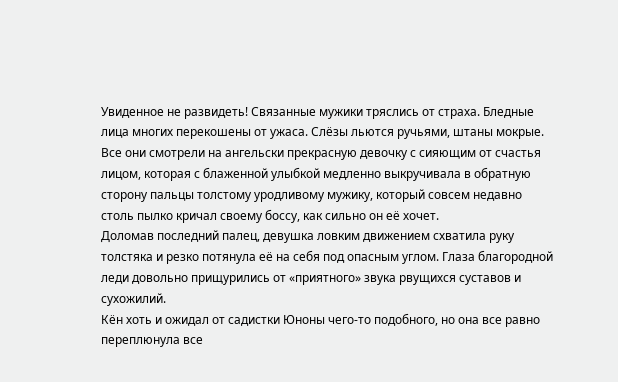Увиденное не развидеть! Связанные мужики тряслись от страха. Бледные лица многих перекошены от ужаса. Слёзы льются ручьями, штаны мокрые. Все они смотрели на ангельски прекрасную девочку с сияющим от счастья лицом, которая с блаженной улыбкой медленно выкручивала в обратную сторону пальцы толстому уродливому мужику, который совсем недавно столь пылко кричал своему боссу, как сильно он её хочет.
Доломав последний палец, девушка ловким движением схватила руку толстяка и резко потянула её на себя под опасным углом. Глаза благородной леди довольно прищурились от «приятного» звука рвущихся суставов и сухожилий.
Кён хоть и ожидал от садистки Юноны чего-то подобного, но она все равно переплюнула все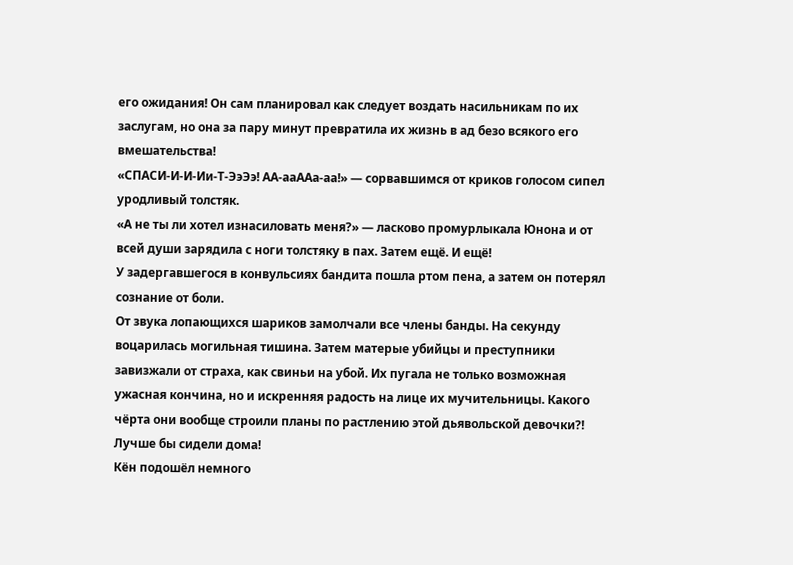его ожидания! Он сам планировал как следует воздать насильникам по их заслугам, но она за пару минут превратила их жизнь в ад безо всякого его вмешательства!
«СПАСИ-И-И-Ии-Т-ЭэЭэ! АА-ааААа-аа!» — сорвавшимся от криков голосом сипел уродливый толстяк.
«А не ты ли хотел изнасиловать меня?» — ласково промурлыкала Юнона и от всей души зарядила с ноги толстяку в пах. Затем ещё. И ещё!
У задергавшегося в конвульсиях бандита пошла ртом пена, а затем он потерял сознание от боли.
От звука лопающихся шариков замолчали все члены банды. На секунду воцарилась могильная тишина. Затем матерые убийцы и преступники завизжали от страха, как свиньи на убой. Их пугала не только возможная ужасная кончина, но и искренняя радость на лице их мучительницы. Какого чёрта они вообще строили планы по растлению этой дьявольской девочки?! Лучше бы сидели дома!
Кён подошёл немного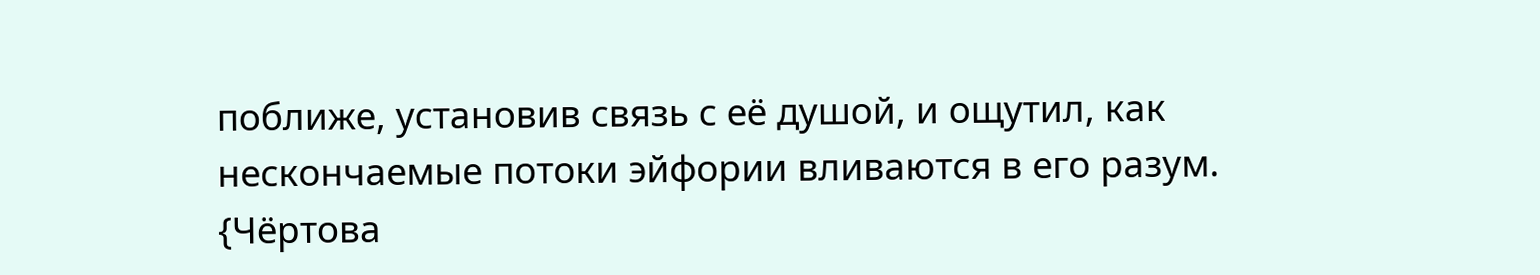поближе, установив связь с её душой, и ощутил, как нескончаемые потоки эйфории вливаются в его разум.
{Чёртова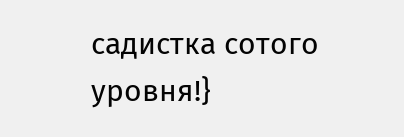садистка сотого уровня!}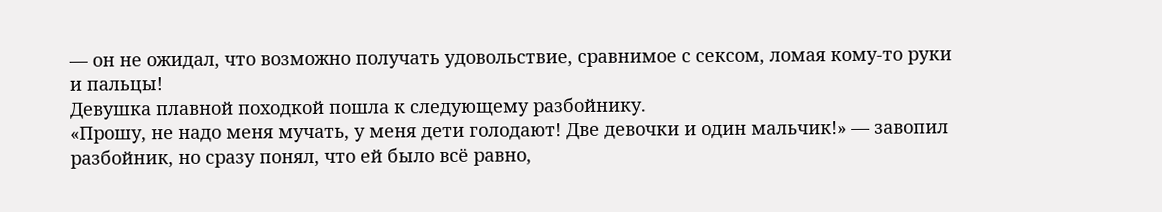— он не ожидал, что возможно получать удовольствие, сравнимое с сексом, ломая кому-то руки и пальцы!
Девушка плавной походкой пошла к следующему разбойнику.
«Прошу, не надо меня мучать, у меня дети голодают! Две девочки и один мальчик!» — завопил разбойник, но сразу понял, что ей было всё равно,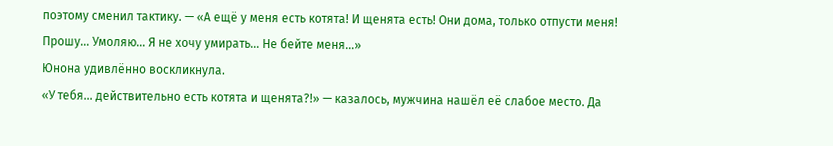поэтому сменил тактику. — «А ещё у меня есть котята! И щенята есть! Они дома, только отпусти меня! Прошу… Умоляю… Я не хочу умирать… Не бейте меня…»
Юнона удивлённо воскликнула.
«У тебя… действительно есть котята и щенята?!» — казалось, мужчина нашёл её слабое место. Да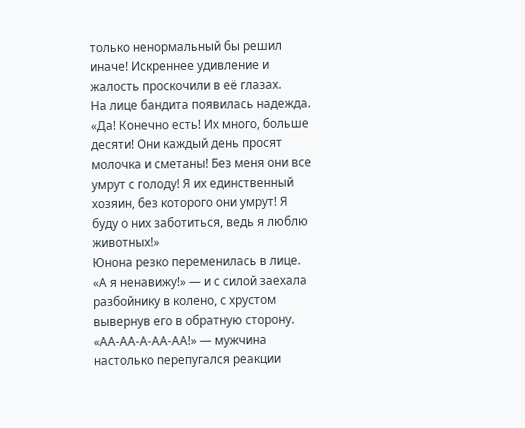только ненормальный бы решил иначе! Искреннее удивление и жалость проскочили в её глазах.
На лице бандита появилась надежда.
«Да! Конечно есть! Их много, больше десяти! Они каждый день просят молочка и сметаны! Без меня они все умрут с голоду! Я их единственный хозяин, без которого они умрут! Я буду о них заботиться, ведь я люблю животных!»
Юнона резко переменилась в лице.
«А я ненавижу!» — и с силой заехала разбойнику в колено, с хрустом вывернув его в обратную сторону.
«АА-АА-А-АА-АА!» — мужчина настолько перепугался реакции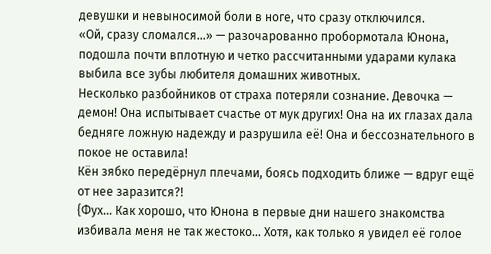девушки и невыносимой боли в ноге, что сразу отключился.
«Ой, сразу сломался…» — разочарованно пробормотала Юнона, подошла почти вплотную и четко рассчитанными ударами кулака выбила все зубы любителя домашних животных.
Несколько разбойников от страха потеряли сознание. Девочка — демон! Она испытывает счастье от мук других! Она на их глазах дала бедняге ложную надежду и разрушила её! Она и бессознательного в покое не оставила!
Кён зябко передёрнул плечами, боясь подходить ближе — вдруг ещё от нее заразится?!
{Фух… Как хорошо, что Юнона в первые дни нашего знакомства избивала меня не так жестоко… Хотя, как только я увидел её голое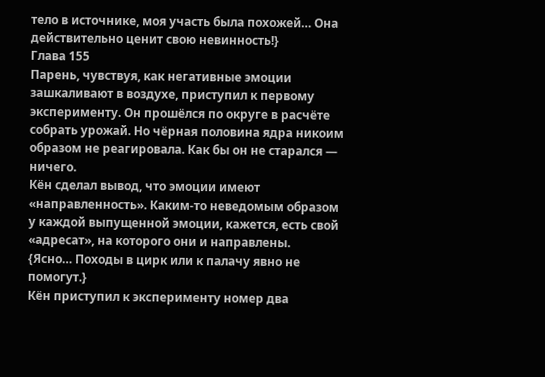тело в источнике, моя участь была похожей… Она действительно ценит свою невинность!}
Глава 155
Парень, чувствуя, как негативные эмоции зашкаливают в воздухе, приступил к первому эксперименту. Он прошёлся по округе в расчёте собрать урожай. Но чёрная половина ядра никоим образом не реагировала. Как бы он не старался — ничего.
Кён сделал вывод, что эмоции имеют «направленность». Каким-то неведомым образом у каждой выпущенной эмоции, кажется, есть свой «адресат», на которого они и направлены.
{Ясно… Походы в цирк или к палачу явно не помогут.}
Кён приступил к эксперименту номер два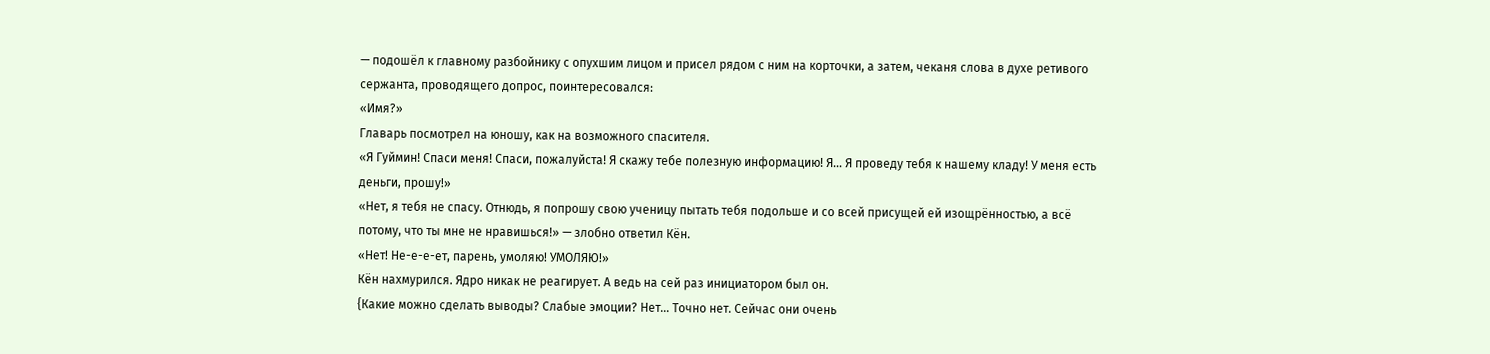— подошёл к главному разбойнику с опухшим лицом и присел рядом с ним на корточки, а затем, чеканя слова в духе ретивого сержанта, проводящего допрос, поинтересовался:
«Имя?»
Главарь посмотрел на юношу, как на возможного спасителя.
«Я Гуймин! Спаси меня! Спаси, пожалуйста! Я скажу тебе полезную информацию! Я… Я проведу тебя к нашему кладу! У меня есть деньги, прошу!»
«Нет, я тебя не спасу. Отнюдь, я попрошу свою ученицу пытать тебя подольше и со всей присущей ей изощрённостью, а всё потому, что ты мне не нравишься!» — злобно ответил Кён.
«Нет! Не-е-е-ет, парень, умоляю! УМОЛЯЮ!»
Кён нахмурился. Ядро никак не реагирует. А ведь на сей раз инициатором был он.
{Какие можно сделать выводы? Слабые эмоции? Нет… Точно нет. Сейчас они очень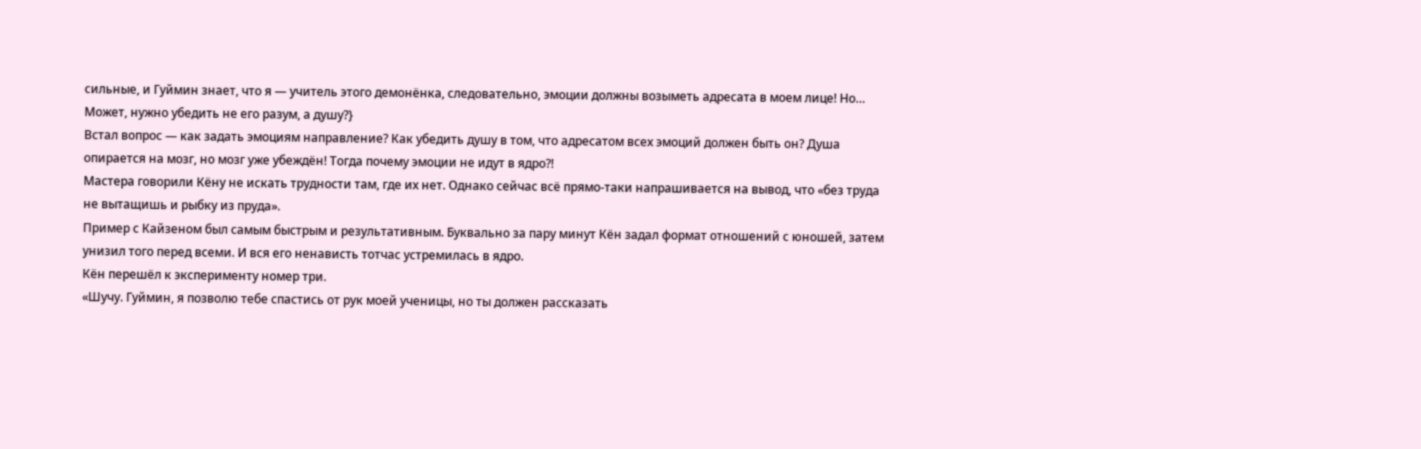сильные, и Гуймин знает, что я — учитель этого демонёнка, следовательно, эмоции должны возыметь адресата в моем лице! Но… Может, нужно убедить не его разум, а душу?}
Встал вопрос — как задать эмоциям направление? Как убедить душу в том, что адресатом всех эмоций должен быть он? Душа опирается на мозг, но мозг уже убеждён! Тогда почему эмоции не идут в ядро?!
Мастера говорили Кёну не искать трудности там, где их нет. Однако сейчас всё прямо-таки напрашивается на вывод, что «без труда не вытащишь и рыбку из пруда».
Пример с Кайзеном был самым быстрым и результативным. Буквально за пару минут Кён задал формат отношений с юношей, затем унизил того перед всеми. И вся его ненависть тотчас устремилась в ядро.
Кён перешёл к эксперименту номер три.
«Шучу. Гуймин, я позволю тебе спастись от рук моей ученицы, но ты должен рассказать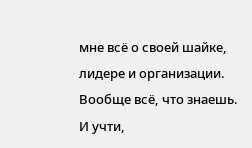мне всё о своей шайке, лидере и организации. Вообще всё, что знаешь. И учти,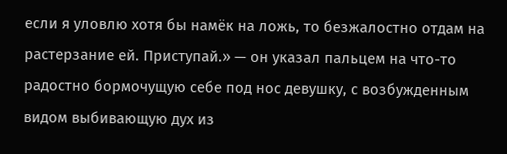если я уловлю хотя бы намёк на ложь, то безжалостно отдам на растерзание ей. Приступай.» — он указал пальцем на что-то радостно бормочущую себе под нос девушку, с возбужденным видом выбивающую дух из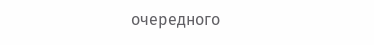очередного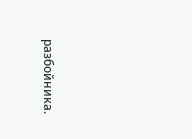разбойника.